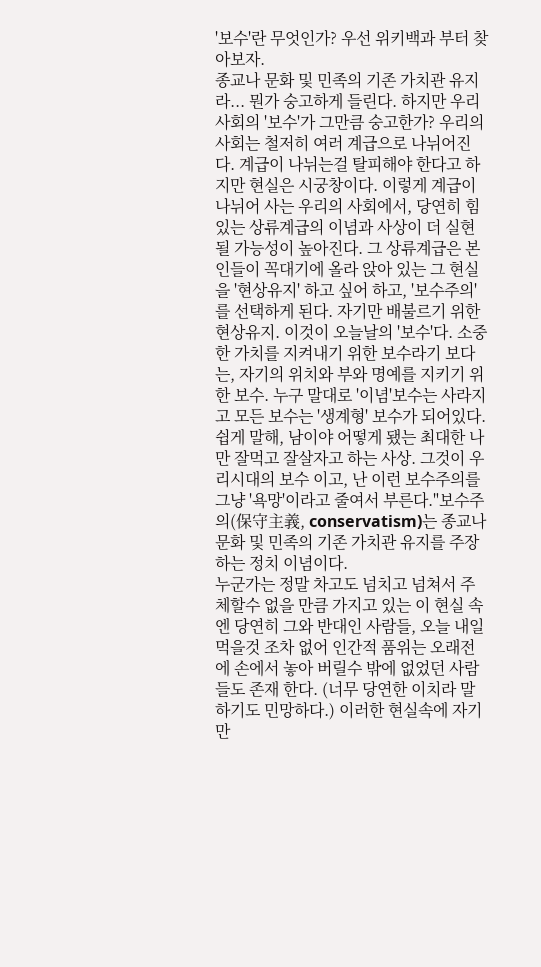'보수'란 무엇인가? 우선 위키백과 부터 찾아보자.
종교나 문화 및 민족의 기존 가치관 유지라... 뭔가 숭고하게 들린다. 하지만 우리 사회의 '보수'가 그만큼 숭고한가? 우리의 사회는 철저히 여러 계급으로 나뉘어진다. 계급이 나뉘는걸 탈피해야 한다고 하지만 현실은 시궁창이다. 이렇게 계급이 나뉘어 사는 우리의 사회에서, 당연히 힘있는 상류계급의 이념과 사상이 더 실현 될 가능성이 높아진다. 그 상류계급은 본인들이 꼭대기에 올라 앉아 있는 그 현실을 '현상유지' 하고 싶어 하고, '보수주의'를 선택하게 된다. 자기만 배불르기 위한 현상유지. 이것이 오늘날의 '보수'다. 소중한 가치를 지켜내기 위한 보수라기 보다는, 자기의 위치와 부와 명예를 지키기 위한 보수. 누구 말대로 '이념'보수는 사라지고 모든 보수는 '생계형' 보수가 되어있다. 쉽게 말해, 남이야 어떻게 됐는 최대한 나만 잘먹고 잘살자고 하는 사상. 그것이 우리시대의 보수 이고, 난 이런 보수주의를 그냥 '욕망'이라고 줄여서 부른다."보수주의(保守主義, conservatism)는 종교나 문화 및 민족의 기존 가치관 유지를 주장하는 정치 이념이다.
누군가는 정말 차고도 넘치고 넘쳐서 주체할수 없을 만큼 가지고 있는 이 현실 속엔 당연히 그와 반대인 사람들, 오늘 내일 먹을것 조차 없어 인간적 품위는 오래전에 손에서 놓아 버릴수 밖에 없었던 사람들도 존재 한다. (너무 당연한 이치라 말하기도 민망하다.) 이러한 현실속에 자기만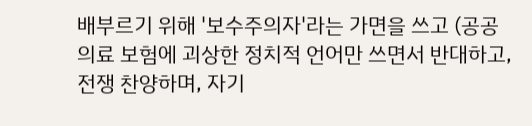배부르기 위해 '보수주의자'라는 가면을 쓰고 (공공 의료 보험에 괴상한 정치적 언어만 쓰면서 반대하고, 전쟁 찬양하며, 자기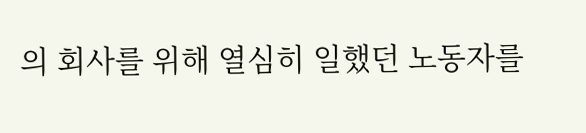의 회사를 위해 열심히 일했던 노동자를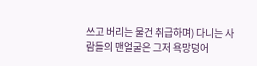쓰고 버리는 물건 취급하며) 다니는 사람들의 맨얼굴은 그저 욕망덩어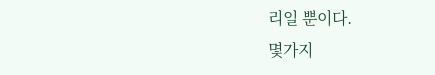리일 뿐이다.
몇가지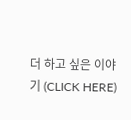더 하고 싶은 이야기 (CLICK HERE)